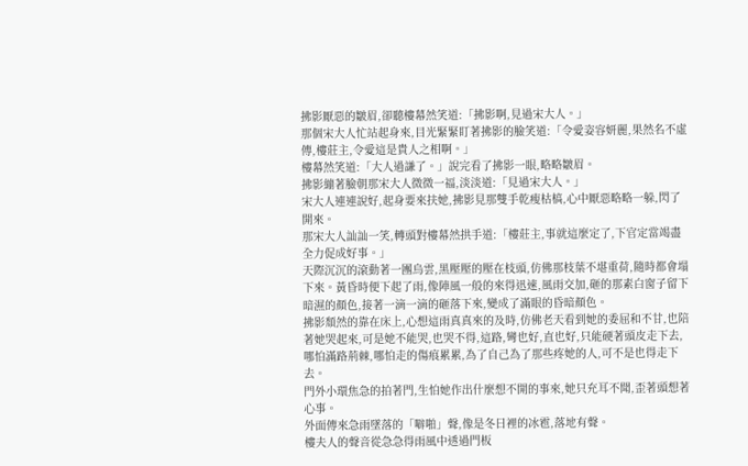拂影厭惡的皺眉,卻聽樓幕然笑道:「拂影啊,見過宋大人。」
那個宋大人忙站起身來,目光緊緊盯著拂影的臉笑道:「令愛姿容妍麗,果然名不虛傳,樓莊主,令愛這是貴人之相啊。」
樓幕然笑道:「大人過謙了。」說完看了拂影一眼,略略皺眉。
拂影繃著臉朝那宋大人微微一福,淡淡道:「見過宋大人。」
宋大人連連說好,起身要來扶她,拂影見那雙手乾瘦枯槁,心中厭惡略略一躲,閃了開來。
那宋大人訕訕一笑,轉頭對樓幕然拱手道:「樓莊主,事就這麼定了,下官定當竭盡全力促成好事。」
天際沉沉的滾動著一團烏雲,黑壓壓的壓在枝頭,仿佛那枝葉不堪重荷,隨時都會塌下來。黃昏時便下起了雨,像陣風一般的來得迅速,風雨交加,砸的那素白窗子留下暗濕的顏色,接著一滴一滴的砸落下來,變成了滿眼的昏暗顏色。
拂影頹然的靠在床上,心想這雨真真來的及時,仿佛老天看到她的委屈和不甘,也陪著她哭起來,可是她不能哭,也哭不得,這路,彎也好,直也好,只能硬著頭皮走下去,哪怕滿路荊棘,哪怕走的傷痕累累,為了自己為了那些疼她的人,可不是也得走下去。
門外小環焦急的拍著門,生怕她作出什麼想不開的事來,她只充耳不聞,歪著頭想著心事。
外面傳來急雨墜落的「噼啪」聲,像是冬日裡的冰雹,落地有聲。
樓夫人的聲音從急急得雨風中透過門板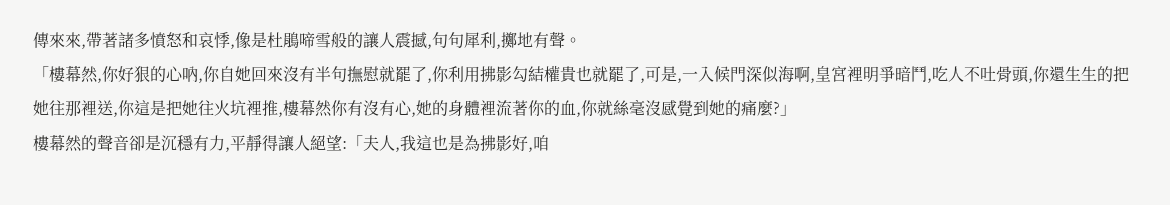傳來來,帶著諸多憤怒和哀悸,像是杜鵑啼雪般的讓人震撼,句句犀利,擲地有聲。
「樓幕然,你好狠的心吶,你自她回來沒有半句撫慰就罷了,你利用拂影勾結權貴也就罷了,可是,一入候門深似海啊,皇宮裡明爭暗鬥,吃人不吐骨頭,你還生生的把她往那裡送,你這是把她往火坑裡推,樓幕然你有沒有心,她的身體裡流著你的血,你就絲毫沒感覺到她的痛麼?」
樓幕然的聲音卻是沉穩有力,平靜得讓人絕望:「夫人,我這也是為拂影好,咱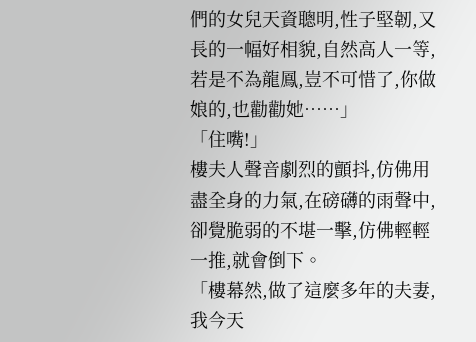們的女兒天資聰明,性子堅韌,又長的一幅好相貌,自然高人一等,若是不為龍鳳,豈不可惜了,你做娘的,也勸勸她……」
「住嘴!」
樓夫人聲音劇烈的顫抖,仿佛用盡全身的力氣,在磅礴的雨聲中,卻覺脆弱的不堪一擊,仿佛輕輕一推,就會倒下。
「樓幕然,做了這麼多年的夫妻,我今天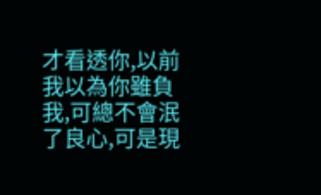才看透你,以前我以為你雖負我,可總不會泯了良心,可是現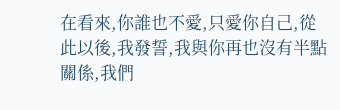在看來,你誰也不愛,只愛你自己,從此以後,我發誓,我與你再也沒有半點關係,我們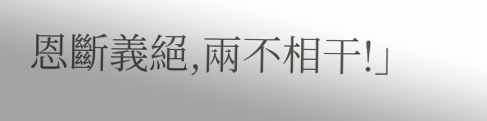恩斷義絕,兩不相干!」